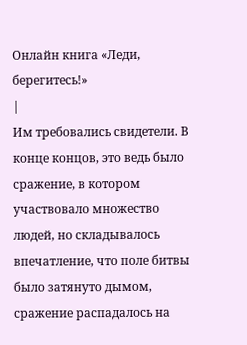Онлайн книга «Леди, берегитесь!»
|
Им требовались свидетели. В конце концов, это ведь было сражение, в котором участвовало множество людей, но складывалось впечатление, что поле битвы было затянуто дымом, сражение распадалось на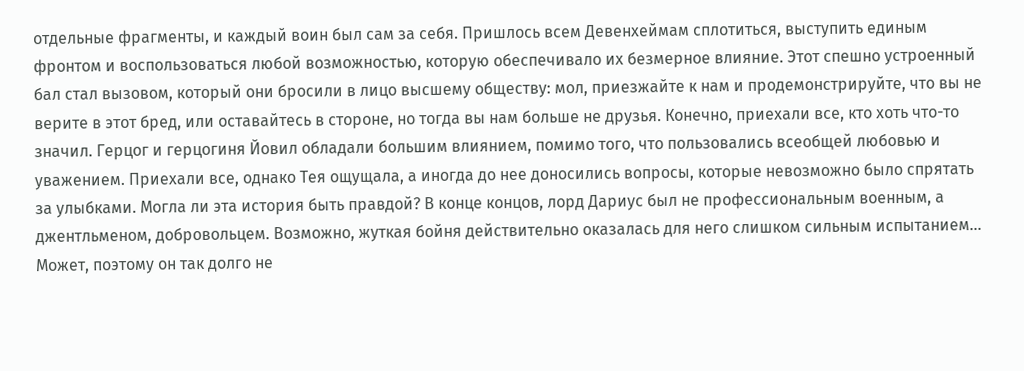отдельные фрагменты, и каждый воин был сам за себя. Пришлось всем Девенхеймам сплотиться, выступить единым фронтом и воспользоваться любой возможностью, которую обеспечивало их безмерное влияние. Этот спешно устроенный бал стал вызовом, который они бросили в лицо высшему обществу: мол, приезжайте к нам и продемонстрируйте, что вы не верите в этот бред, или оставайтесь в стороне, но тогда вы нам больше не друзья. Конечно, приехали все, кто хоть что-то значил. Герцог и герцогиня Йовил обладали большим влиянием, помимо того, что пользовались всеобщей любовью и уважением. Приехали все, однако Тея ощущала, а иногда до нее доносились вопросы, которые невозможно было спрятать за улыбками. Могла ли эта история быть правдой? В конце концов, лорд Дариус был не профессиональным военным, а джентльменом, добровольцем. Возможно, жуткая бойня действительно оказалась для него слишком сильным испытанием… Может, поэтому он так долго не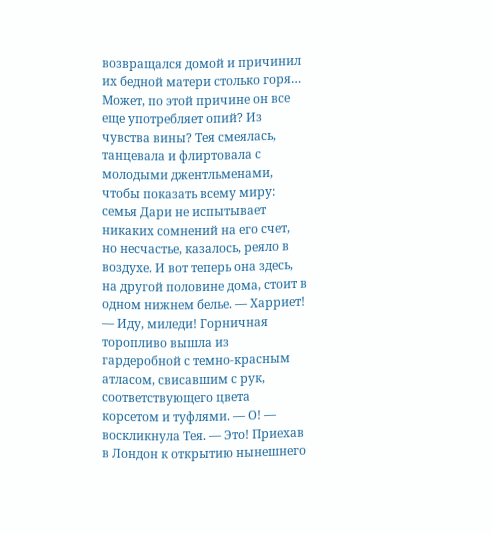возвращался домой и причинил их бедной матери столько горя… Может, по этой причине он все еще употребляет опий? Из чувства вины? Тея смеялась, танцевала и флиртовала с молодыми джентльменами, чтобы показать всему миру: семья Дари не испытывает никаких сомнений на его счет, но несчастье, казалось, реяло в воздухе. И вот теперь она здесь, на другой половине дома, стоит в одном нижнем белье. — Харриет! — Иду, миледи! Горничная торопливо вышла из гардеробной с темно-красным атласом, свисавшим с рук, соответствующего цвета корсетом и туфлями. — О! — воскликнула Тея. — Это! Приехав в Лондон к открытию нынешнего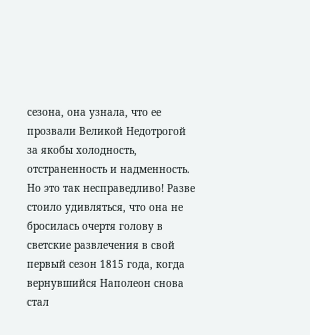сезона, она узнала, что ее прозвали Великой Недотрогой за якобы холодность, отстраненность и надменность. Но это так несправедливо! Разве стоило удивляться, что она не бросилась очертя голову в светские развлечения в свой первый сезон 1815 года, когда вернувшийся Наполеон снова стал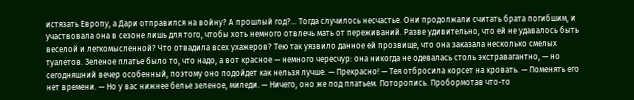истязать Европу, а Дари отправился на войну? А прошлый год?… Тогда случилось несчастье. Они продолжали считать брата погибшим, и участвовала она в сезоне лишь для того, чтобы хоть немного отвлечь мать от переживаний. Разве удивительно, что ей не удавалось быть веселой и легкомысленной? Что отвадила всех ухажеров? Тею так уязвило данное ей прозвище, что она заказала несколько смелых туалетов. Зеленое платье было то, что надо, а вот красное — немного чересчур: она никогда не одевалась столь экстравагантно, — но сегодняшний вечер особенный, поэтому оно подойдет как нельзя лучше. — Прекрасно! — Тея отбросила корсет на кровать. — Поменять его нет времени. — Но у вас нижнее белье зеленое, миледи. — Ничего, оно же под платьем. Поторопись. Пробормотав что-то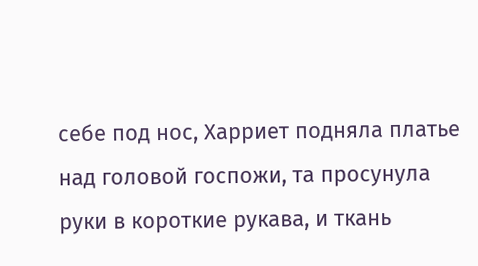себе под нос, Харриет подняла платье над головой госпожи, та просунула руки в короткие рукава, и ткань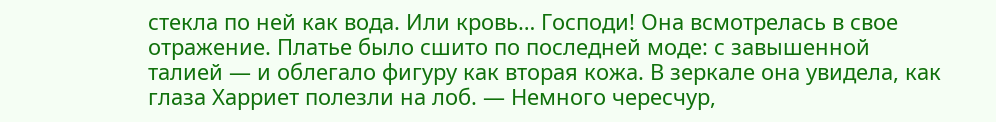стекла по ней как вода. Или кровь… Господи! Она всмотрелась в свое отражение. Платье было сшито по последней моде: с завышенной талией — и облегало фигуру как вторая кожа. В зеркале она увидела, как глаза Харриет полезли на лоб. — Немного чересчур,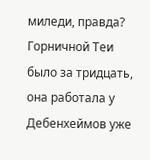миледи, правда? Горничной Теи было за тридцать, она работала у Дебенхеймов уже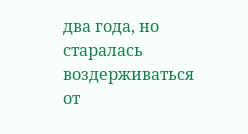два года, но старалась воздерживаться от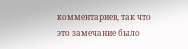комментариев, так что это замечание было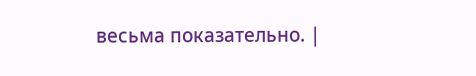весьма показательно. |